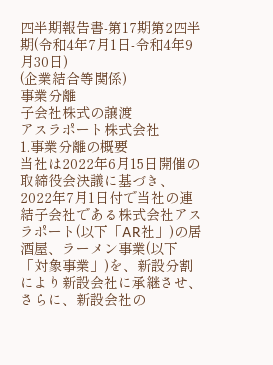四半期報告書-第17期第2四半期(令和4年7月1日-令和4年9月30日)
(企業結合等関係)
事業分離
子会社株式の譲渡
アスラポート株式会社
1.事業分離の概要
当社は2022年6月15日開催の取締役会決議に基づき、2022年7月1日付で当社の連結子会社である株式会社アスラポート(以下「AR社」)の居酒屋、ラーメン事業(以下「対象事業」)を、新設分割により新設会社に承継させ、さらに、新設会社の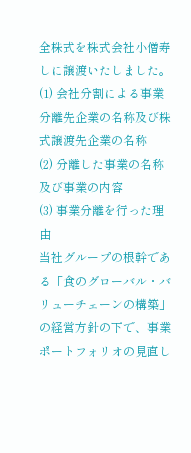全株式を株式会社小僧寿しに譲渡いたしました。
(1) 会社分割による事業分離先企業の名称及び株式譲渡先企業の名称
(2) 分離した事業の名称及び事業の内容
(3) 事業分離を行った理由
当社グループの根幹である「食のグローバル・バリューチェーンの構築」の経営方針の下で、事業ポートフォリオの見直し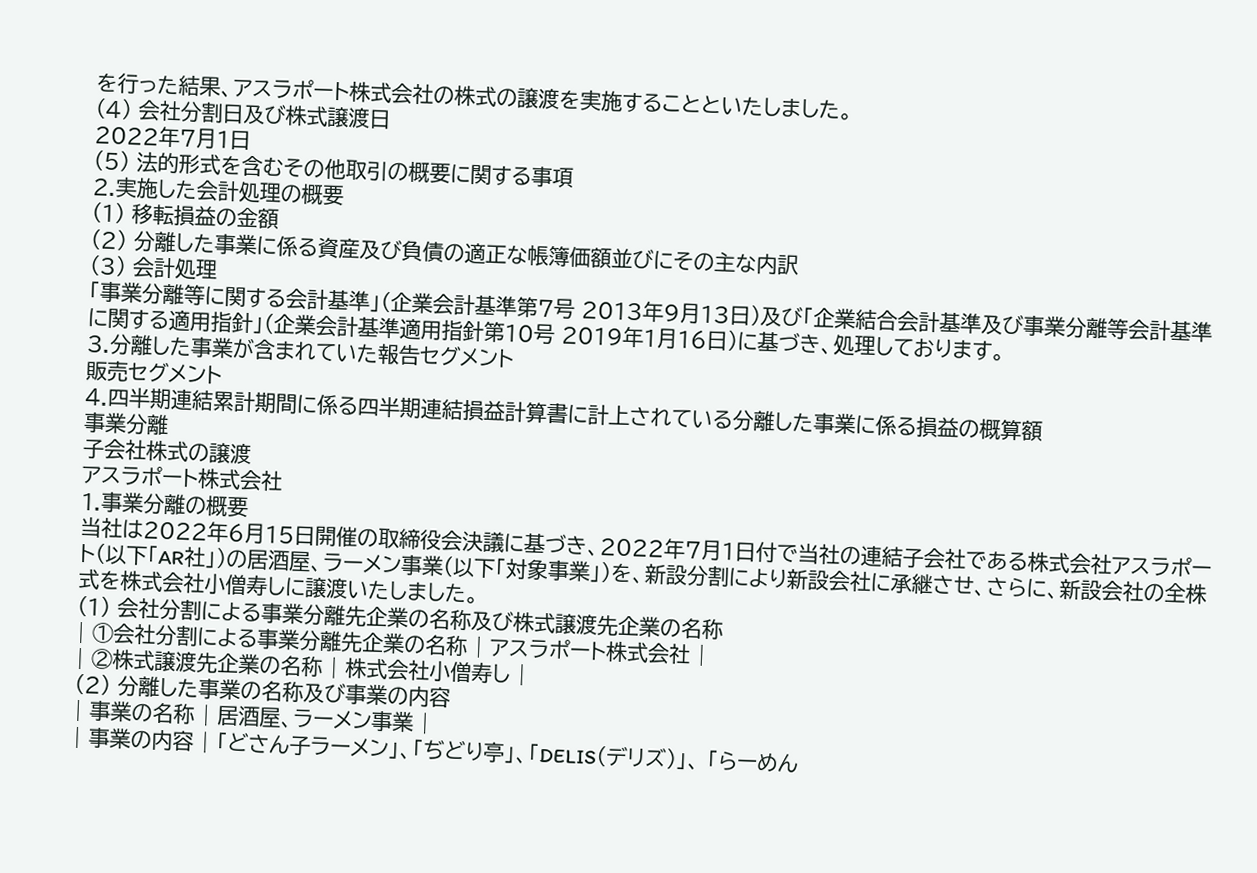を行った結果、アスラポート株式会社の株式の譲渡を実施することといたしました。
(4) 会社分割日及び株式譲渡日
2022年7月1日
(5) 法的形式を含むその他取引の概要に関する事項
2.実施した会計処理の概要
(1) 移転損益の金額
(2) 分離した事業に係る資産及び負債の適正な帳簿価額並びにその主な内訳
(3) 会計処理
「事業分離等に関する会計基準」(企業会計基準第7号 2013年9月13日)及び「企業結合会計基準及び事業分離等会計基準に関する適用指針」(企業会計基準適用指針第10号 2019年1月16日)に基づき、処理しております。
3.分離した事業が含まれていた報告セグメント
販売セグメント
4.四半期連結累計期間に係る四半期連結損益計算書に計上されている分離した事業に係る損益の概算額
事業分離
子会社株式の譲渡
アスラポート株式会社
1.事業分離の概要
当社は2022年6月15日開催の取締役会決議に基づき、2022年7月1日付で当社の連結子会社である株式会社アスラポート(以下「AR社」)の居酒屋、ラーメン事業(以下「対象事業」)を、新設分割により新設会社に承継させ、さらに、新設会社の全株式を株式会社小僧寿しに譲渡いたしました。
(1) 会社分割による事業分離先企業の名称及び株式譲渡先企業の名称
| ①会社分割による事業分離先企業の名称 | アスラポート株式会社 |
| ②株式譲渡先企業の名称 | 株式会社小僧寿し |
(2) 分離した事業の名称及び事業の内容
| 事業の名称 | 居酒屋、ラーメン事業 |
| 事業の内容 | 「どさん子ラーメン」、「ぢどり亭」、「DELIS(デリズ)」、 「らーめん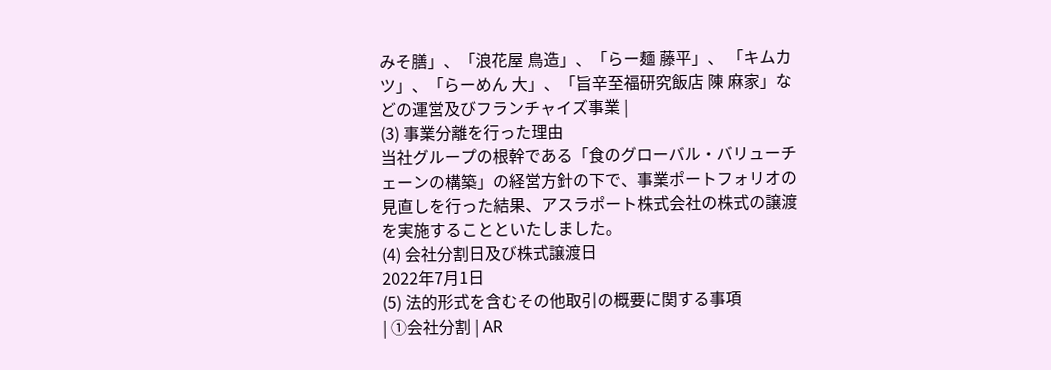みそ膳」、「浪花屋 鳥造」、「らー麺 藤平」、 「キムカツ」、「らーめん 大」、「旨辛至福研究飯店 陳 麻家」などの運営及びフランチャイズ事業 |
(3) 事業分離を行った理由
当社グループの根幹である「食のグローバル・バリューチェーンの構築」の経営方針の下で、事業ポートフォリオの見直しを行った結果、アスラポート株式会社の株式の譲渡を実施することといたしました。
(4) 会社分割日及び株式譲渡日
2022年7月1日
(5) 法的形式を含むその他取引の概要に関する事項
| ①会社分割 | AR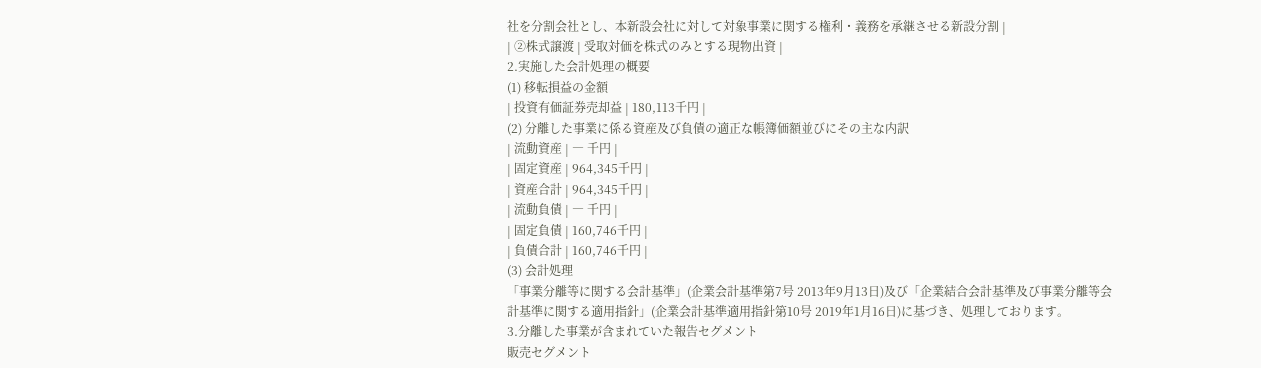社を分割会社とし、本新設会社に対して対象事業に関する権利・義務を承継させる新設分割 |
| ②株式譲渡 | 受取対価を株式のみとする現物出資 |
2.実施した会計処理の概要
(1) 移転損益の金額
| 投資有価証券売却益 | 180,113千円 |
(2) 分離した事業に係る資産及び負債の適正な帳簿価額並びにその主な内訳
| 流動資産 | ― 千円 |
| 固定資産 | 964,345千円 |
| 資産合計 | 964,345千円 |
| 流動負債 | ― 千円 |
| 固定負債 | 160,746千円 |
| 負債合計 | 160,746千円 |
(3) 会計処理
「事業分離等に関する会計基準」(企業会計基準第7号 2013年9月13日)及び「企業結合会計基準及び事業分離等会計基準に関する適用指針」(企業会計基準適用指針第10号 2019年1月16日)に基づき、処理しております。
3.分離した事業が含まれていた報告セグメント
販売セグメント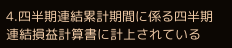4.四半期連結累計期間に係る四半期連結損益計算書に計上されている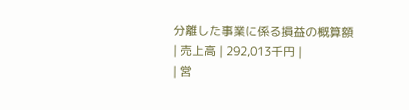分離した事業に係る損益の概算額
| 売上高 | 292,013千円 |
| 営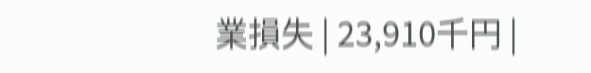業損失 | 23,910千円 |